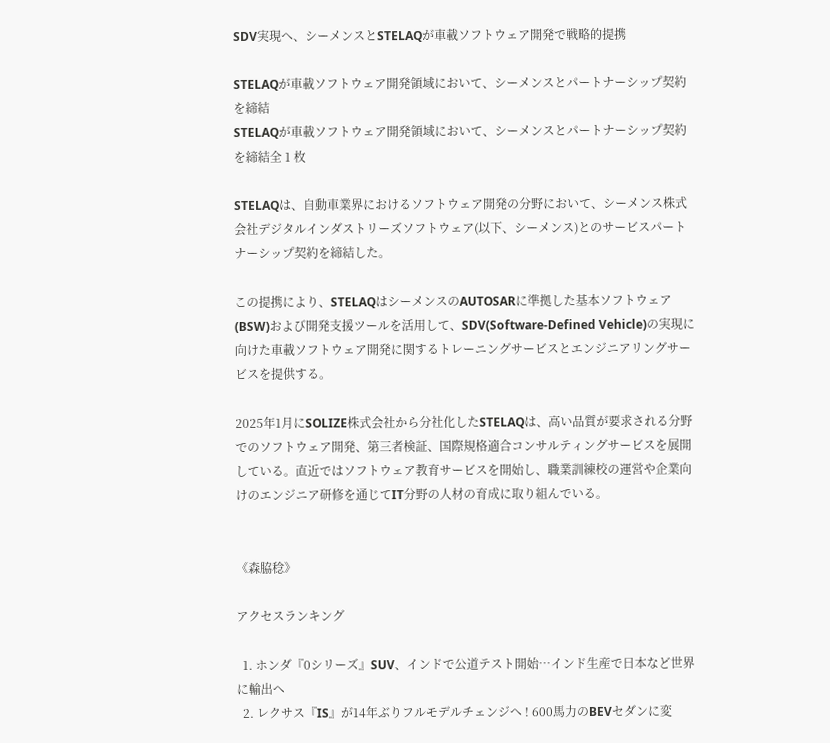SDV実現へ、シーメンスとSTELAQが車載ソフトウェア開発で戦略的提携

STELAQが車載ソフトウェア開発領域において、シーメンスとパートナーシップ契約を締結
STELAQが車載ソフトウェア開発領域において、シーメンスとパートナーシップ契約を締結全 1 枚

STELAQは、自動車業界におけるソフトウェア開発の分野において、シーメンス株式会社デジタルインダストリーズソフトウェア(以下、シーメンス)とのサービスパートナーシップ契約を締結した。

この提携により、STELAQはシーメンスのAUTOSARに準拠した基本ソフトウェア(BSW)および開発支援ツールを活用して、SDV(Software-Defined Vehicle)の実現に向けた車載ソフトウェア開発に関するトレーニングサービスとエンジニアリングサービスを提供する。

2025年1月にSOLIZE株式会社から分社化したSTELAQは、高い品質が要求される分野でのソフトウェア開発、第三者検証、国際規格適合コンサルティングサービスを展開している。直近ではソフトウェア教育サービスを開始し、職業訓練校の運営や企業向けのエンジニア研修を通じてIT分野の人材の育成に取り組んでいる。


《森脇稔》

アクセスランキング

  1. ホンダ『0シリーズ』SUV、インドで公道テスト開始…インド生産で日本など世界に輸出へ
  2. レクサス『IS』が14年ぶりフルモデルチェンジへ ! 600馬力のBEVセダンに変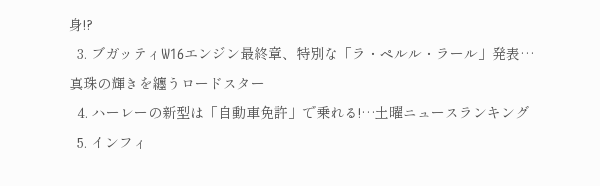身!?
  3. ブガッティW16エンジン最終章、特別な「ラ・ペルル・ラール」発表…真珠の輝きを纏うロードスター
  4. ハーレーの新型は「自動車免許」で乗れる!…土曜ニュースランキング
  5. インフィ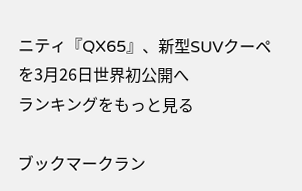ニティ『QX65』、新型SUVクーペを3月26日世界初公開へ
ランキングをもっと見る

ブックマークラン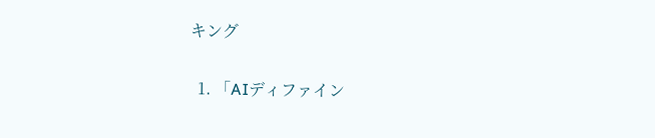キング

  1. 「AIディファイン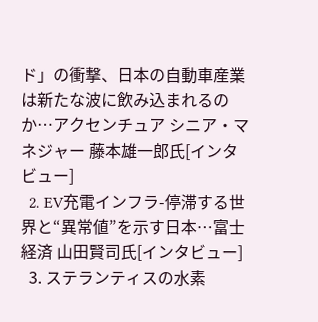ド」の衝撃、日本の自動車産業は新たな波に飲み込まれるのか…アクセンチュア シニア・マネジャー 藤本雄一郎氏[インタビュー]
  2. EV充電インフラ-停滞する世界と“異常値”を示す日本…富士経済 山田賢司氏[インタビュー]
  3. ステランティスの水素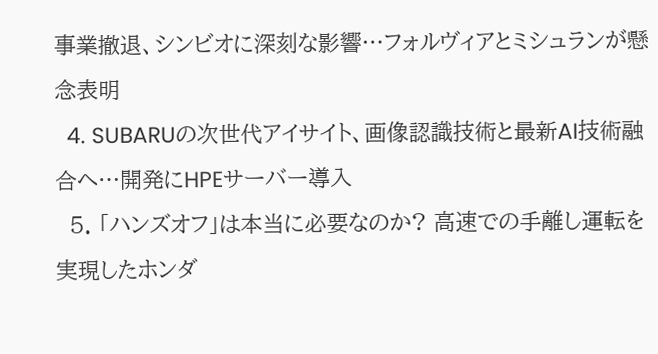事業撤退、シンビオに深刻な影響…フォルヴィアとミシュランが懸念表明
  4. SUBARUの次世代アイサイト、画像認識技術と最新AI技術融合へ…開発にHPEサーバー導入
  5. 「ハンズオフ」は本当に必要なのか? 高速での手離し運転を実現したホンダ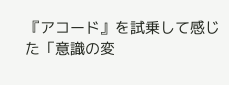『アコード』を試乗して感じた「意識の変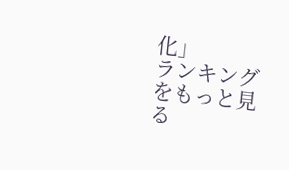化」
ランキングをもっと見る